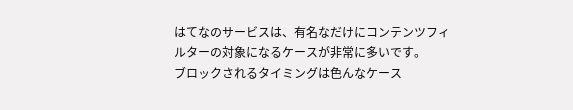はてなのサービスは、有名なだけにコンテンツフィルターの対象になるケースが非常に多いです。
ブロックされるタイミングは色んなケース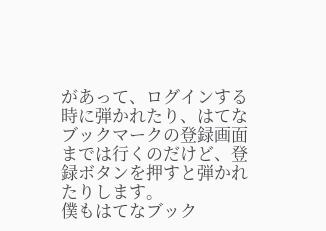があって、ログインする時に弾かれたり、はてなブックマークの登録画面までは行くのだけど、登録ボタンを押すと弾かれたりします。
僕もはてなブック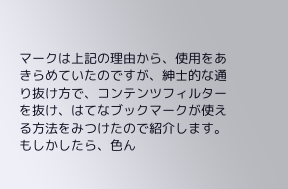マークは上記の理由から、使用をあきらめていたのですが、紳士的な通り抜け方で、コンテンツフィルターを抜け、はてなブックマークが使える方法をみつけたので紹介します。
もしかしたら、色ん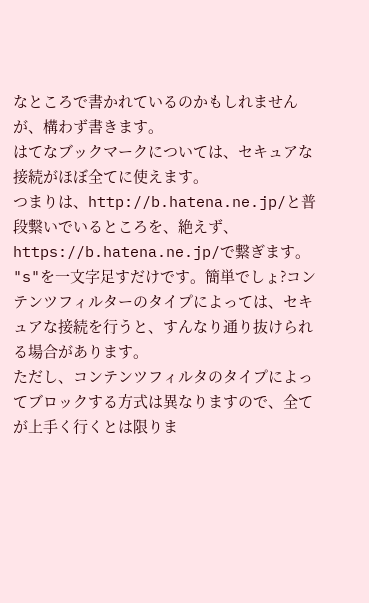なところで書かれているのかもしれませんが、構わず書きます。
はてなブックマークについては、セキュアな接続がほぼ全てに使えます。
つまりは、http://b.hatena.ne.jp/と普段繋いでいるところを、絶えず、https://b.hatena.ne.jp/で繋ぎます。
"s"を一文字足すだけです。簡単でしょ?コンテンツフィルターのタイプによっては、セキュアな接続を行うと、すんなり通り抜けられる場合があります。
ただし、コンテンツフィルタのタイプによってブロックする方式は異なりますので、全てが上手く行くとは限りま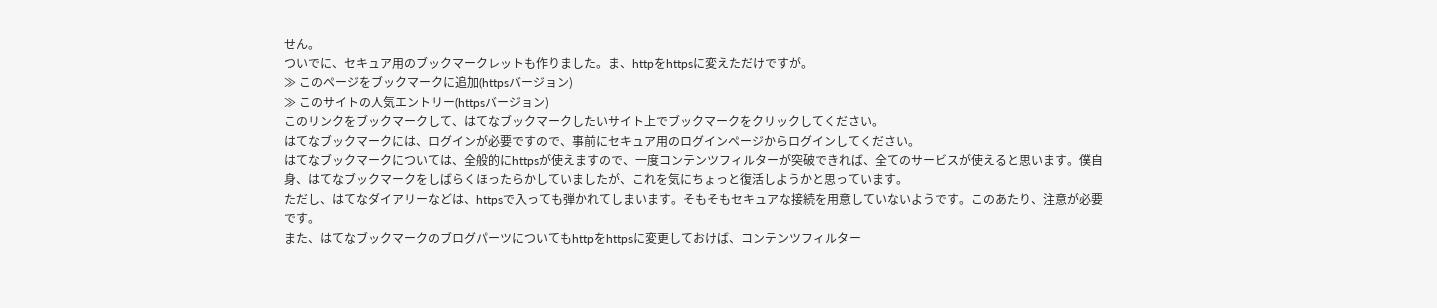せん。
ついでに、セキュア用のブックマークレットも作りました。ま、httpをhttpsに変えただけですが。
≫ このページをブックマークに追加(httpsバージョン)
≫ このサイトの人気エントリー(httpsバージョン)
このリンクをブックマークして、はてなブックマークしたいサイト上でブックマークをクリックしてください。
はてなブックマークには、ログインが必要ですので、事前にセキュア用のログインページからログインしてください。
はてなブックマークについては、全般的にhttpsが使えますので、一度コンテンツフィルターが突破できれば、全てのサービスが使えると思います。僕自身、はてなブックマークをしばらくほったらかしていましたが、これを気にちょっと復活しようかと思っています。
ただし、はてなダイアリーなどは、httpsで入っても弾かれてしまいます。そもそもセキュアな接続を用意していないようです。このあたり、注意が必要です。
また、はてなブックマークのブログパーツについてもhttpをhttpsに変更しておけば、コンテンツフィルター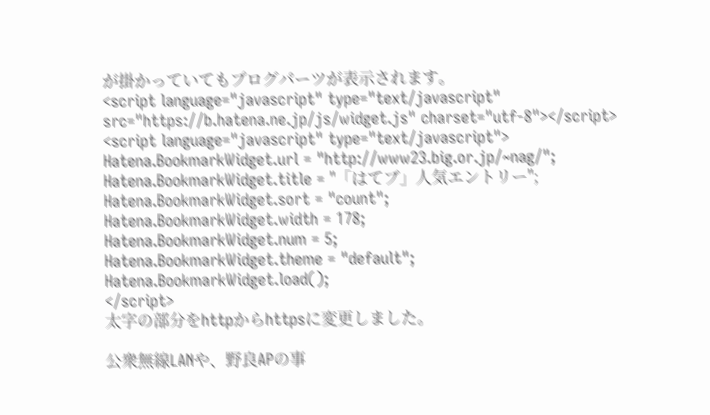が掛かっていてもプログパーツが表示されます。
<script language="javascript" type="text/javascript" src="https://b.hatena.ne.jp/js/widget.js" charset="utf-8"></script>
<script language="javascript" type="text/javascript">
Hatena.BookmarkWidget.url = "http://www23.big.or.jp/~nag/";
Hatena.BookmarkWidget.title = "「はてブ」人気エントリー";
Hatena.BookmarkWidget.sort = "count";
Hatena.BookmarkWidget.width = 178;
Hatena.BookmarkWidget.num = 5;
Hatena.BookmarkWidget.theme = "default";
Hatena.BookmarkWidget.load();
</script>
太字の部分をhttpからhttpsに変更しました。

公衆無線LANや、野良APの事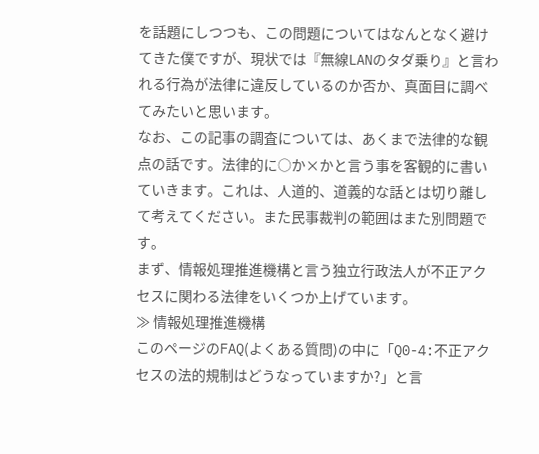を話題にしつつも、この問題についてはなんとなく避けてきた僕ですが、現状では『無線LANのタダ乗り』と言われる行為が法律に違反しているのか否か、真面目に調べてみたいと思います。
なお、この記事の調査については、あくまで法律的な観点の話です。法律的に○か×かと言う事を客観的に書いていきます。これは、人道的、道義的な話とは切り離して考えてください。また民事裁判の範囲はまた別問題です。
まず、情報処理推進機構と言う独立行政法人が不正アクセスに関わる法律をいくつか上げています。
≫ 情報処理推進機構
このページのFAQ(よくある質問)の中に「Q0-4:不正アクセスの法的規制はどうなっていますか?」と言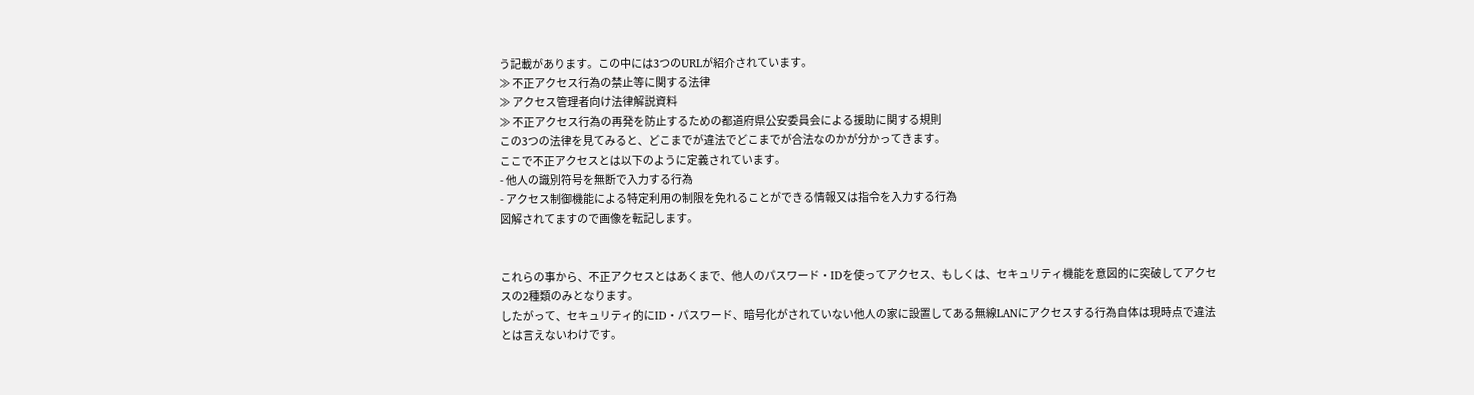う記載があります。この中には3つのURLが紹介されています。
≫ 不正アクセス行為の禁止等に関する法律
≫ アクセス管理者向け法律解説資料
≫ 不正アクセス行為の再発を防止するための都道府県公安委員会による援助に関する規則
この3つの法律を見てみると、どこまでが違法でどこまでが合法なのかが分かってきます。
ここで不正アクセスとは以下のように定義されています。
- 他人の識別符号を無断で入力する行為
- アクセス制御機能による特定利用の制限を免れることができる情報又は指令を入力する行為
図解されてますので画像を転記します。


これらの事から、不正アクセスとはあくまで、他人のパスワード・IDを使ってアクセス、もしくは、セキュリティ機能を意図的に突破してアクセスの2種類のみとなります。
したがって、セキュリティ的にID・パスワード、暗号化がされていない他人の家に設置してある無線LANにアクセスする行為自体は現時点で違法とは言えないわけです。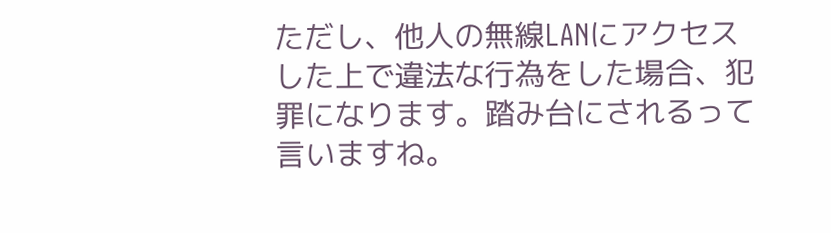ただし、他人の無線LANにアクセスした上で違法な行為をした場合、犯罪になります。踏み台にされるって言いますね。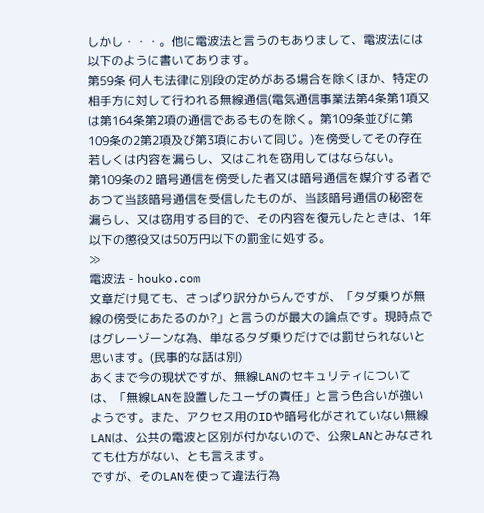しかし・・・。他に電波法と言うのもありまして、電波法には以下のように書いてあります。
第59条 何人も法律に別段の定めがある場合を除くほか、特定の相手方に対して行われる無線通信(電気通信事業法第4条第1項又は第164条第2項の通信であるものを除く。第109条並びに第109条の2第2項及び第3項において同じ。)を傍受してその存在若しくは内容を漏らし、又はこれを窃用してはならない。
第109条の2 暗号通信を傍受した者又は暗号通信を媒介する者であつて当該暗号通信を受信したものが、当該暗号通信の秘密を漏らし、又は窃用する目的で、その内容を復元したときは、1年以下の懲役又は50万円以下の罰金に処する。
≫
電波法 - houko.com
文章だけ見ても、さっぱり訳分からんですが、「タダ乗りが無線の傍受にあたるのか?」と言うのが最大の論点です。現時点ではグレーゾーンな為、単なるタダ乗りだけでは罰せられないと思います。(民事的な話は別)
あくまで今の現状ですが、無線LANのセキュリティについては、「無線LANを設置したユーザの責任」と言う色合いが強いようです。また、アクセス用のIDや暗号化がされていない無線LANは、公共の電波と区別が付かないので、公衆LANとみなされても仕方がない、とも言えます。
ですが、そのLANを使って違法行為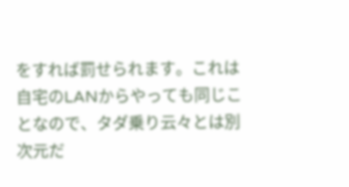をすれば罰せられます。これは自宅のLANからやっても同じことなので、タダ乗り云々とは別次元だ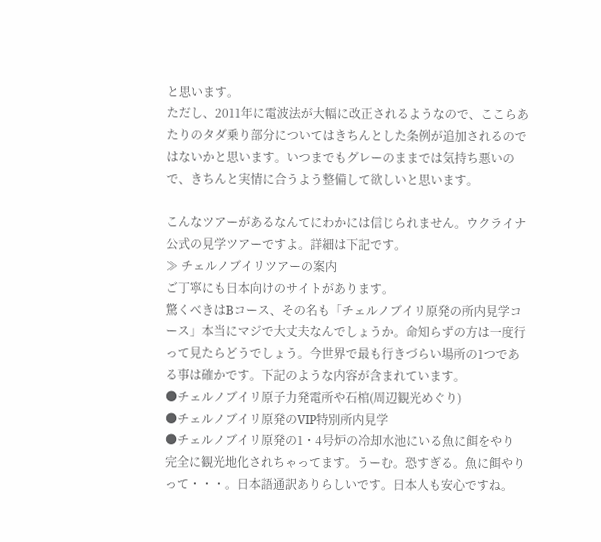と思います。
ただし、2011年に電波法が大幅に改正されるようなので、ここらあたりのタダ乗り部分についてはきちんとした条例が追加されるのではないかと思います。いつまでもグレーのままでは気持ち悪いので、きちんと実情に合うよう整備して欲しいと思います。

こんなツアーがあるなんてにわかには信じられません。ウクライナ公式の見学ツアーですよ。詳細は下記です。
≫ チェルノブイリツアーの案内
ご丁寧にも日本向けのサイトがあります。
驚くべきはBコース、その名も「チェルノブイリ原発の所内見学コース」本当にマジで大丈夫なんでしょうか。命知らずの方は一度行って見たらどうでしょう。今世界で最も行きづらい場所の1つである事は確かです。下記のような内容が含まれています。
●チェルノブイリ原子力発電所や石棺(周辺観光めぐり)
●チェルノブイリ原発のVIP特別所内見学
●チェルノブイリ原発の1・4号炉の冷却水池にいる魚に餌をやり
完全に観光地化されちゃってます。うーむ。恐すぎる。魚に餌やりって・・・。日本語通訳ありらしいです。日本人も安心ですね。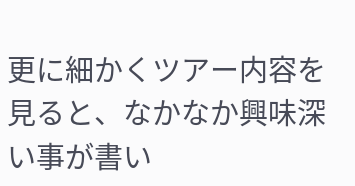更に細かくツアー内容を見ると、なかなか興味深い事が書い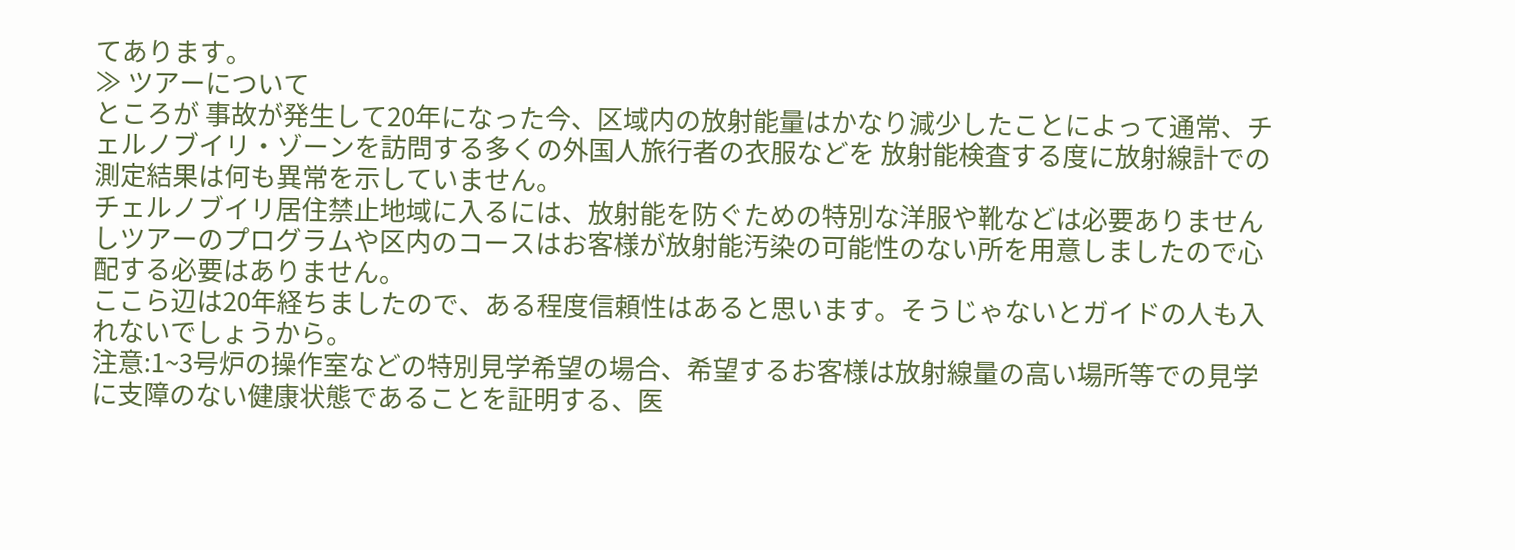てあります。
≫ ツアーについて
ところが 事故が発生して20年になった今、区域内の放射能量はかなり減少したことによって通常、チェルノブイリ・ゾーンを訪問する多くの外国人旅行者の衣服などを 放射能検査する度に放射線計での測定結果は何も異常を示していません。
チェルノブイリ居住禁止地域に入るには、放射能を防ぐための特別な洋服や靴などは必要ありませんしツアーのプログラムや区内のコースはお客様が放射能汚染の可能性のない所を用意しましたので心配する必要はありません。
ここら辺は20年経ちましたので、ある程度信頼性はあると思います。そうじゃないとガイドの人も入れないでしょうから。
注意:1~3号炉の操作室などの特別見学希望の場合、希望するお客様は放射線量の高い場所等での見学に支障のない健康状態であることを証明する、医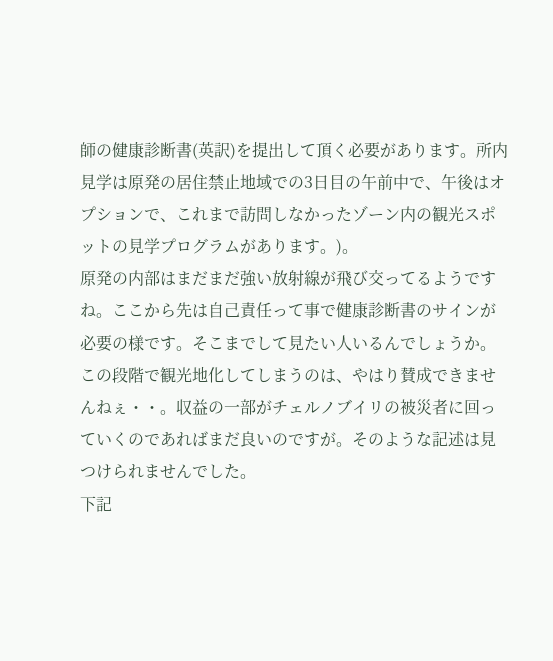師の健康診断書(英訳)を提出して頂く必要があります。所内見学は原発の居住禁止地域での3日目の午前中で、午後はオプションで、これまで訪問しなかったゾーン内の観光スポットの見学プログラムがあります。)。
原発の内部はまだまだ強い放射線が飛び交ってるようですね。ここから先は自己責任って事で健康診断書のサインが必要の様です。そこまでして見たい人いるんでしょうか。
この段階で観光地化してしまうのは、やはり賛成できませんねぇ・・。収益の一部がチェルノブイリの被災者に回っていくのであればまだ良いのですが。そのような記述は見つけられませんでした。
下記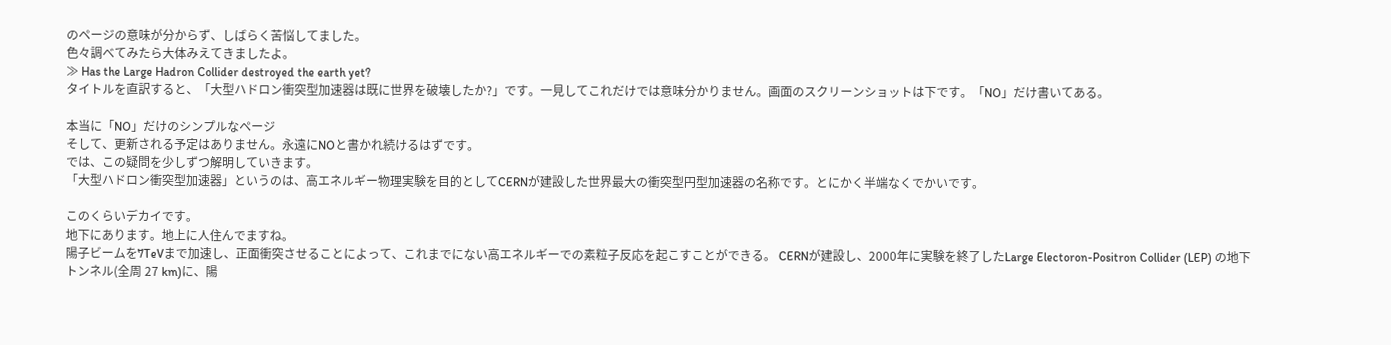のページの意味が分からず、しばらく苦悩してました。
色々調べてみたら大体みえてきましたよ。
≫ Has the Large Hadron Collider destroyed the earth yet?
タイトルを直訳すると、「大型ハドロン衝突型加速器は既に世界を破壊したか?」です。一見してこれだけでは意味分かりません。画面のスクリーンショットは下です。「NO」だけ書いてある。

本当に「NO」だけのシンプルなページ
そして、更新される予定はありません。永遠にNOと書かれ続けるはずです。
では、この疑問を少しずつ解明していきます。
「大型ハドロン衝突型加速器」というのは、高エネルギー物理実験を目的としてCERNが建設した世界最大の衝突型円型加速器の名称です。とにかく半端なくでかいです。

このくらいデカイです。
地下にあります。地上に人住んでますね。
陽子ビームを7TeVまで加速し、正面衝突させることによって、これまでにない高エネルギーでの素粒子反応を起こすことができる。 CERNが建設し、2000年に実験を終了したLarge Electoron-Positron Collider (LEP) の地下トンネル(全周 27 km)に、陽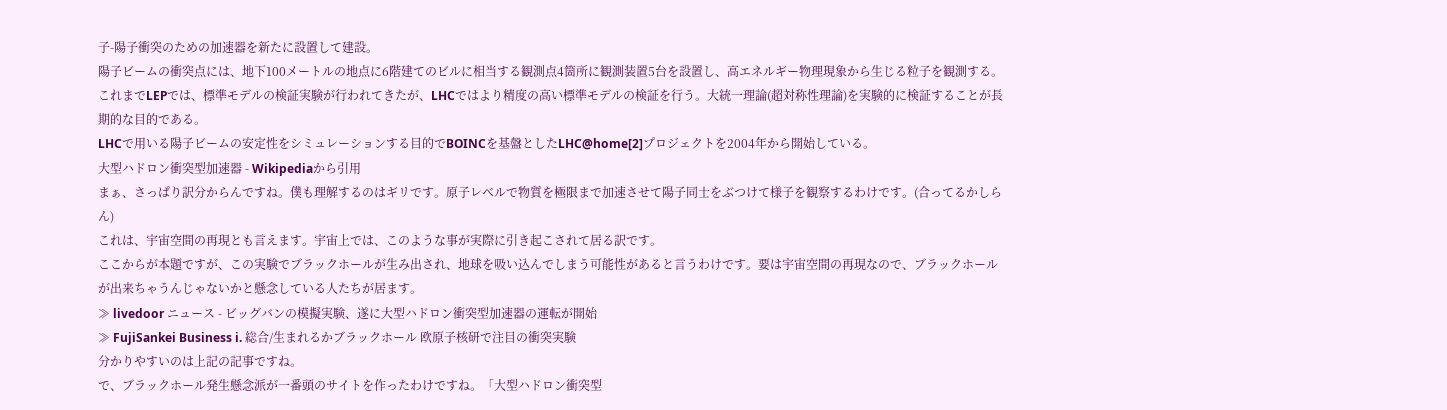子-陽子衝突のための加速器を新たに設置して建設。
陽子ビームの衝突点には、地下100メートルの地点に6階建てのビルに相当する観測点4箇所に観測装置5台を設置し、高エネルギー物理現象から生じる粒子を観測する。これまでLEPでは、標準モデルの検証実験が行われてきたが、LHCではより精度の高い標準モデルの検証を行う。大統一理論(超対称性理論)を実験的に検証することが長期的な目的である。
LHCで用いる陽子ビームの安定性をシミュレーションする目的でBOINCを基盤としたLHC@home[2]プロジェクトを2004年から開始している。
大型ハドロン衝突型加速器 - Wikipediaから引用
まぁ、さっぱり訳分からんですね。僕も理解するのはギリです。原子レベルで物質を極限まで加速させて陽子同士をぶつけて様子を観察するわけです。(合ってるかしらん)
これは、宇宙空間の再現とも言えます。宇宙上では、このような事が実際に引き起こされて居る訳です。
ここからが本題ですが、この実験でブラックホールが生み出され、地球を吸い込んでしまう可能性があると言うわけです。要は宇宙空間の再現なので、ブラックホールが出来ちゃうんじゃないかと懸念している人たちが居ます。
≫ livedoor ニュース - ビッグバンの模擬実験、遂に大型ハドロン衝突型加速器の運転が開始
≫ FujiSankei Business i. 総合/生まれるかブラックホール 欧原子核研で注目の衝突実験
分かりやすいのは上記の記事ですね。
で、ブラックホール発生懸念派が一番頭のサイトを作ったわけですね。「大型ハドロン衝突型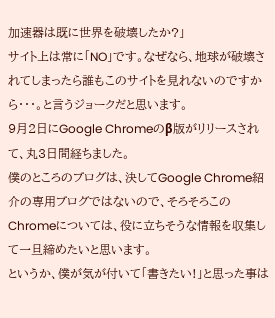加速器は既に世界を破壊したか?」
サイト上は常に「NO」です。なぜなら、地球が破壊されてしまったら誰もこのサイトを見れないのですから・・・。と言うジョークだと思います。
9月2日にGoogle Chromeのβ版がリリースされて、丸3日間経ちました。
僕のところのブログは、決してGoogle Chrome紹介の専用ブログではないので、そろそろこのChromeについては、役に立ちそうな情報を収集して一旦締めたいと思います。
というか、僕が気が付いて「書きたい!」と思った事は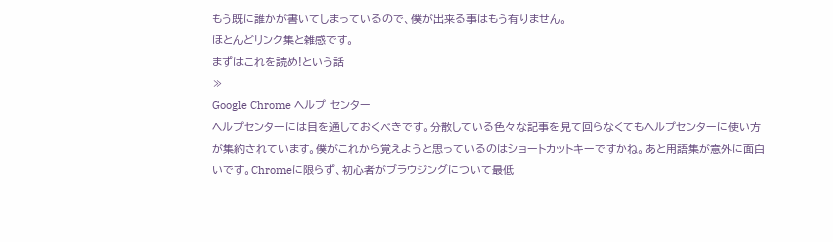もう既に誰かが書いてしまっているので、僕が出来る事はもう有りません。
ほとんどリンク集と雑感です。
まずはこれを読め!という話
≫
Google Chrome ヘルプ センター
ヘルプセンターには目を通しておくべきです。分散している色々な記事を見て回らなくてもヘルプセンターに使い方が集約されています。僕がこれから覚えようと思っているのはショートカットキーですかね。あと用語集が意外に面白いです。Chromeに限らず、初心者がブラウジングについて最低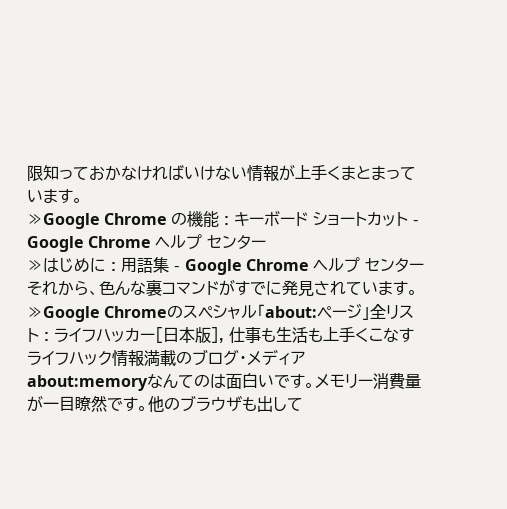限知っておかなければいけない情報が上手くまとまっています。
≫Google Chrome の機能 : キーボード ショートカット - Google Chrome ヘルプ センター
≫はじめに : 用語集 - Google Chrome ヘルプ センター
それから、色んな裏コマンドがすでに発見されています。
≫Google Chromeのスペシャル「about:ページ」全リスト : ライフハッカー[日本版], 仕事も生活も上手くこなすライフハック情報満載のブログ・メディア
about:memoryなんてのは面白いです。メモリー消費量が一目瞭然です。他のブラウザも出して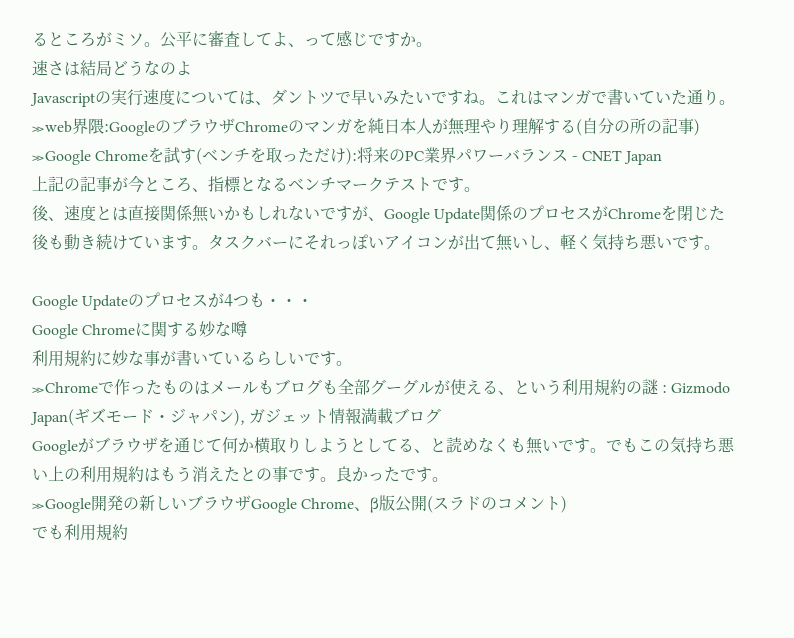るところがミソ。公平に審査してよ、って感じですか。
速さは結局どうなのよ
Javascriptの実行速度については、ダントツで早いみたいですね。これはマンガで書いていた通り。
≫web界隈:GoogleのブラウザChromeのマンガを純日本人が無理やり理解する(自分の所の記事)
≫Google Chromeを試す(ベンチを取っただけ):将来のPC業界パワーバランス - CNET Japan
上記の記事が今ところ、指標となるベンチマークテストです。
後、速度とは直接関係無いかもしれないですが、Google Update関係のプロセスがChromeを閉じた後も動き続けています。タスクバーにそれっぽいアイコンが出て無いし、軽く気持ち悪いです。

Google Updateのプロセスが4つも・・・
Google Chromeに関する妙な噂
利用規約に妙な事が書いているらしいです。
≫Chromeで作ったものはメールもブログも全部グーグルが使える、という利用規約の謎 : Gizmodo Japan(ギズモード・ジャパン), ガジェット情報満載ブログ
Googleがブラウザを通じて何か横取りしようとしてる、と読めなくも無いです。でもこの気持ち悪い上の利用規約はもう消えたとの事です。良かったです。
≫Google開発の新しいブラウザGoogle Chrome、β版公開(スラドのコメント)
でも利用規約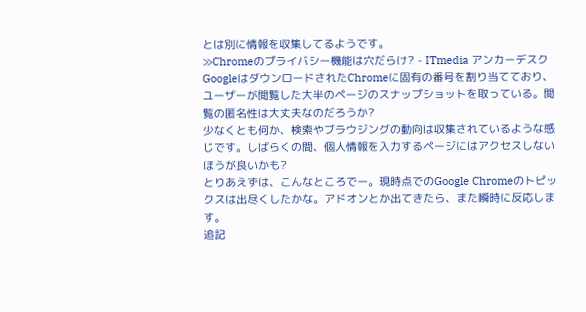とは別に情報を収集してるようです。
≫Chromeのプライバシー機能は穴だらけ? - ITmedia アンカーデスク
GoogleはダウンロードされたChromeに固有の番号を割り当てており、ユーザーが閲覧した大半のページのスナップショットを取っている。閲覧の匿名性は大丈夫なのだろうか?
少なくとも何か、検索やブラウジングの動向は収集されているような感じです。しばらくの間、個人情報を入力するページにはアクセスしないほうが良いかも?
とりあえずは、こんなところでー。現時点でのGoogle Chromeのトピックスは出尽くしたかな。アドオンとか出てきたら、また瞬時に反応します。
追記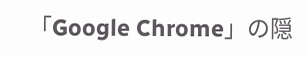「Google Chrome」の隠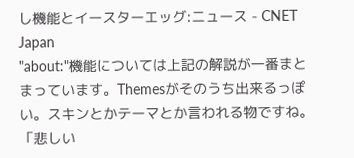し機能とイースターエッグ:ニュース - CNET Japan
"about:"機能については上記の解説が一番まとまっています。Themesがそのうち出来るっぽい。スキンとかテーマとか言われる物ですね。「悲しい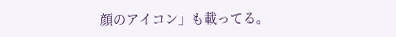顔のアイコン」も載ってる。